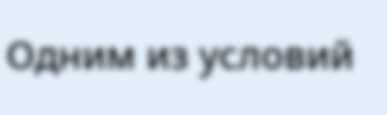Одним из условий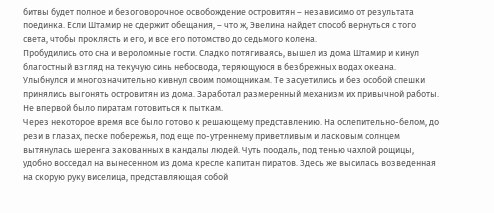битвы будет полное и безоговорочное освобождение островитян – независимо от результата поединка. Если Штамир не сдержит обещания, – что ж, Эвелина найдет способ вернуться с того света, чтобы проклясть и его, и все его потомство до седьмого колена.
Пробудились ото сна и вероломные гости. Сладко потягиваясь, вышел из дома Штамир и кинул благостный взгляд на текучую синь небосвода, теряющуюся в безбрежных водах океана. Улыбнулся и многозначительно кивнул своим помощникам. Те засуетились и без особой спешки принялись выгонять островитян из дома. Заработал размеренный механизм их привычной работы. Не впервой было пиратам готовиться к пыткам.
Через некоторое время все было готово к решающему представлению. На ослепительно-белом, до рези в глазах, песке побережья, под еще по-утреннему приветливым и ласковым солнцем вытянулась шеренга закованных в кандалы людей. Чуть поодаль, под тенью чахлой рощицы, удобно восседал на вынесенном из дома кресле капитан пиратов. Здесь же высилась возведенная на скорую руку виселица, представляющая собой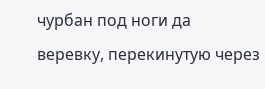чурбан под ноги да веревку, перекинутую через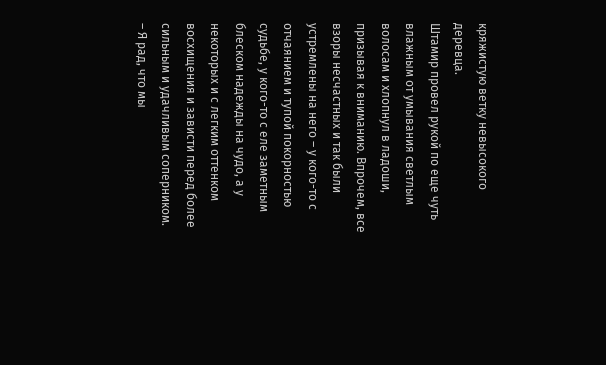кряжистую ветку невысокого деревца.
Штамир провел рукой по еще чуть влажным от умывания светлым волосам и хлопнул в ладоши, призывая к вниманию. Впрочем, все взоры несчастных и так были устремлены на него – у кого-то с отчаянием и тупой покорностью судьбе, у кого-то с еле заметным блеском надежды на чудо, а у некоторых и с легким оттенком восхищения и зависти перед более сильным и удачливым соперником.
– Я рад, что мы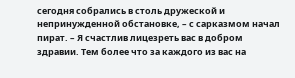сегодня собрались в столь дружеской и непринужденной обстановке, – с сарказмом начал пират. – Я счастлив лицезреть вас в добром здравии. Тем более что за каждого из вас на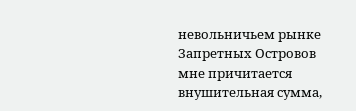невольничьем рынке Запретных Островов мне причитается внушительная сумма,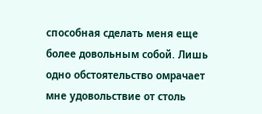способная сделать меня еще более довольным собой. Лишь одно обстоятельство омрачает мне удовольствие от столь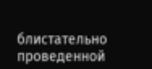блистательно проведенной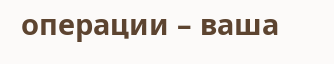операции – ваша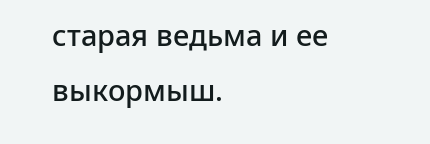старая ведьма и ее выкормыш.